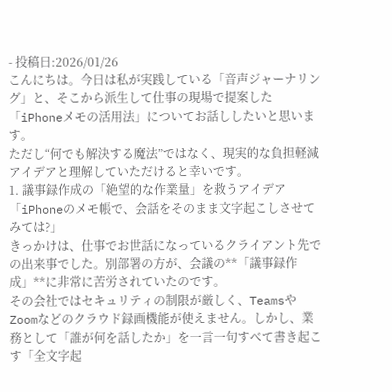- 投稿日:2026/01/26
こんにちは。今日は私が実践している「音声ジャーナリング」と、そこから派生して仕事の現場で提案した「iPhoneメモの活用法」についてお話ししたいと思います。
ただし“何でも解決する魔法”ではなく、現実的な負担軽減アイデアと理解していただけると幸いです。
1. 議事録作成の「絶望的な作業量」を救うアイデア
「iPhoneのメモ帳で、会話をそのまま文字起こしさせてみては?」
きっかけは、仕事でお世話になっているクライアント先での出来事でした。別部署の方が、会議の**「議事録作成」**に非常に苦労されていたのです。
その会社ではセキュリティの制限が厳しく、TeamsやZoomなどのクラウド録画機能が使えません。しかし、業務として「誰が何を話したか」を一言一句すべて書き起こす「全文字起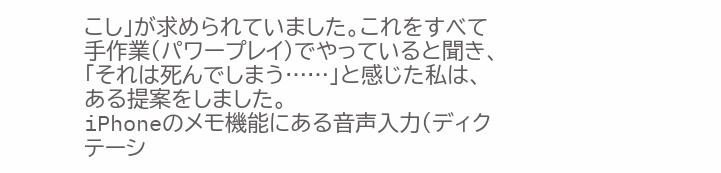こし」が求められていました。これをすべて手作業(パワープレイ)でやっていると聞き、「それは死んでしまう……」と感じた私は、ある提案をしました。
iPhoneのメモ機能にある音声入力(ディクテーシ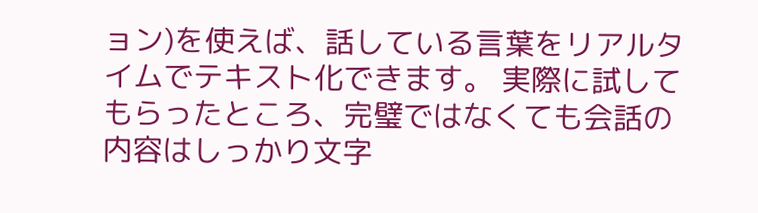ョン)を使えば、話している言葉をリアルタイムでテキスト化できます。 実際に試してもらったところ、完璧ではなくても会話の内容はしっかり文字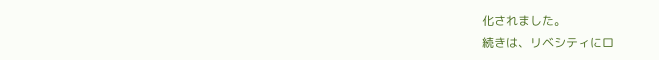化されました。
続きは、リベシティにロ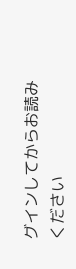グインしてからお読みください